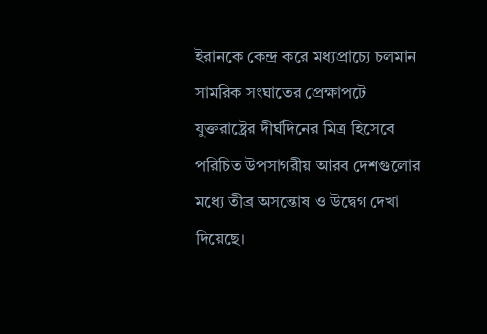ইরানকে কেন্দ্র করে মধ্যপ্রাচ্যে চলমান সামরিক সংঘাতের প্রেক্ষাপটে যুক্তরাষ্ট্রের দীর্ঘদিনের মিত্র হিসেবে পরিচিত উপসাগরীয় আরব দেশগুলোর মধ্যে তীব্র অসন্তোষ ও উদ্বেগ দেখা দিয়েছে।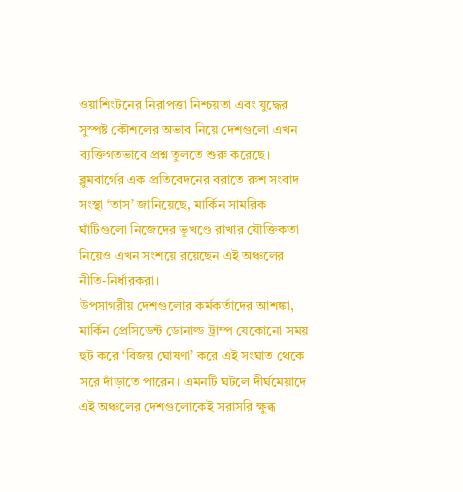ওয়াশিংটনের নিরাপত্তা নিশ্চয়তা এবং যুদ্ধের সুস্পষ্ট কৌশলের অভাব নিয়ে দেশগুলো এখন ব্যক্তিগতভাবে প্রশ্ন তুলতে শুরু করেছে। ব্লুমবার্গের এক প্রতিবেদনের বরাতে রুশ সংবাদ সংস্থা ‘তাস’ জানিয়েছে, মার্কিন সামরিক ঘাঁটিগুলো নিজেদের ভূখণ্ডে রাখার যৌক্তিকতা নিয়েও এখন সংশয়ে রয়েছেন এই অঞ্চলের নীতি-নির্ধারকরা।
উপসাগরীয় দেশগুলোর কর্মকর্তাদের আশঙ্কা, মার্কিন প্রেসিডেন্ট ডোনাল্ড ট্রাম্প যেকোনো সময় হুট করে ‘বিজয় ঘোষণা’ করে এই সংঘাত থেকে সরে দাঁড়াতে পারেন। এমনটি ঘটলে দীর্ঘমেয়াদে এই অঞ্চলের দেশগুলোকেই সরাসরি ক্ষুব্ধ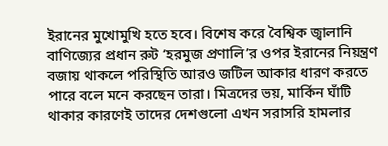ইরানের মুখোমুখি হতে হবে। বিশেষ করে বৈশ্বিক জ্বালানি বাণিজ্যের প্রধান রুট ‘হরমুজ প্রণালি’র ওপর ইরানের নিয়ন্ত্রণ বজায় থাকলে পরিস্থিতি আরও জটিল আকার ধারণ করতে পারে বলে মনে করছেন তারা। মিত্রদের ভয়, মার্কিন ঘাঁটি থাকার কারণেই তাদের দেশগুলো এখন সরাসরি হামলার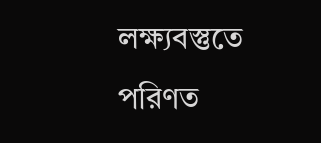লক্ষ্যবস্তুতে পরিণত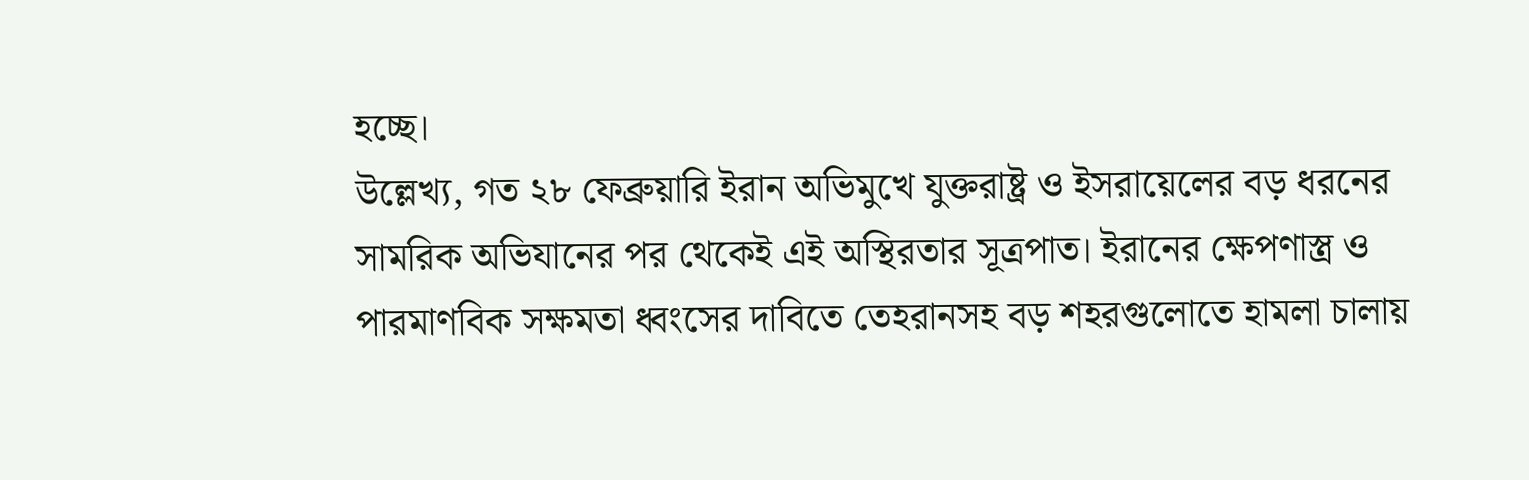হচ্ছে।
উল্লেখ্য, গত ২৮ ফেব্রুয়ারি ইরান অভিমুখে যুক্তরাষ্ট্র ও ইসরায়েলের বড় ধরনের সামরিক অভিযানের পর থেকেই এই অস্থিরতার সূত্রপাত। ইরানের ক্ষেপণাস্ত্র ও পারমাণবিক সক্ষমতা ধ্বংসের দাবিতে তেহরানসহ বড় শহরগুলোতে হামলা চালায়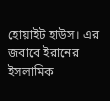হোয়াইট হাউস। এর জবাবে ইরানের ইসলামিক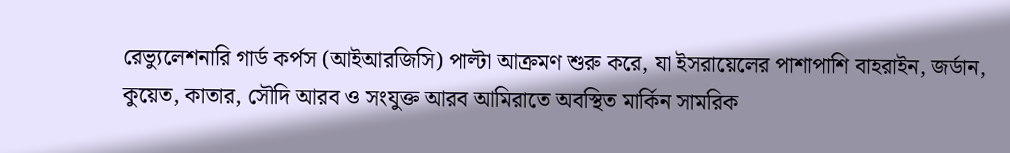রেভ্যুলেশনারি গার্ড কর্পস (আইআরজিসি) পাল্টা আক্রমণ শুরু করে, যা ইসরায়েলের পাশাপাশি বাহরাইন, জর্ডান, কুয়েত, কাতার, সৌদি আরব ও সংযুক্ত আরব আমিরাতে অবস্থিত মার্কিন সামরিক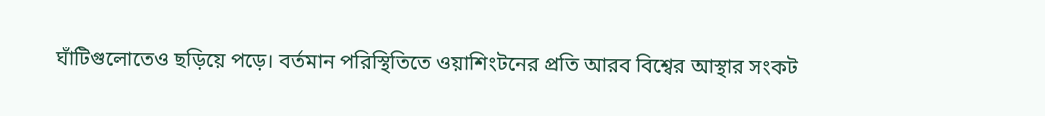ঘাঁটিগুলোতেও ছড়িয়ে পড়ে। বর্তমান পরিস্থিতিতে ওয়াশিংটনের প্রতি আরব বিশ্বের আস্থার সংকট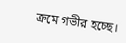ক্রমে গভীর হচ্ছে।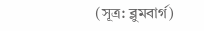(সূত্র: ব্লুমবার্গ)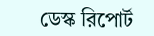ডেস্ক রিপোর্ট